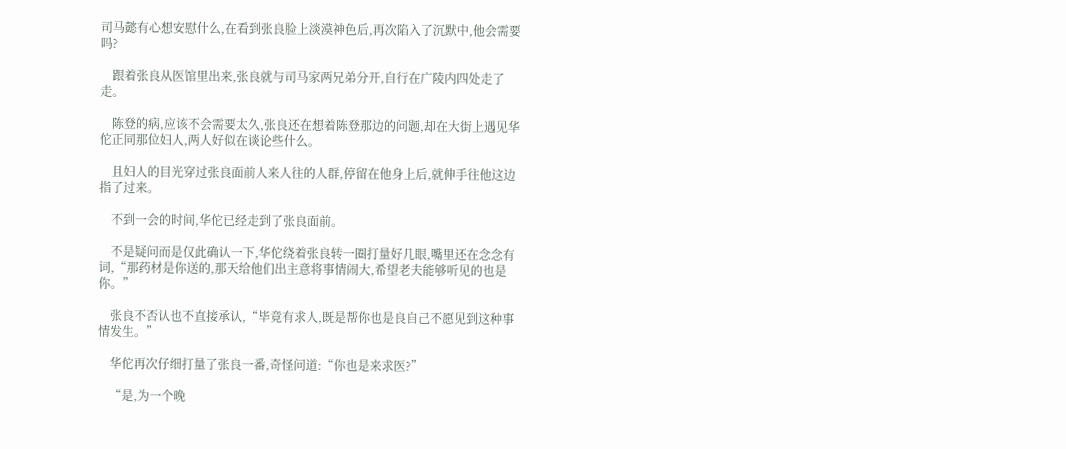司马懿有心想安慰什么,在看到张良脸上淡漠神色后,再次陷入了沉默中,他会需要吗?

    跟着张良从医馆里出来,张良就与司马家两兄弟分开,自行在广陵内四处走了走。

    陈登的病,应该不会需要太久,张良还在想着陈登那边的问题,却在大街上遇见华佗正同那位妇人,两人好似在谈论些什么。

    且妇人的目光穿过张良面前人来人往的人群,停留在他身上后,就伸手往他这边指了过来。

    不到一会的时间,华佗已经走到了张良面前。

    不是疑问而是仅此确认一下,华佗绕着张良转一圈打量好几眼,嘴里还在念念有词,“那药材是你送的,那天给他们出主意将事情闹大,希望老夫能够听见的也是你。”

    张良不否认也不直接承认,“毕竟有求人,既是帮你也是良自己不愿见到这种事情发生。”

    华佗再次仔细打量了张良一番,奇怪问道:“你也是来求医?”

    “是,为一个晚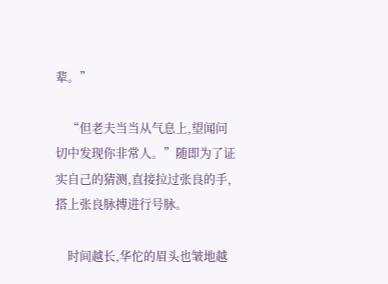辈。”

    “但老夫当当从气息上,望闻问切中发现你非常人。”随即为了证实自己的猜测,直接拉过张良的手,搭上张良脉搏进行号脉。

    时间越长,华佗的眉头也皱地越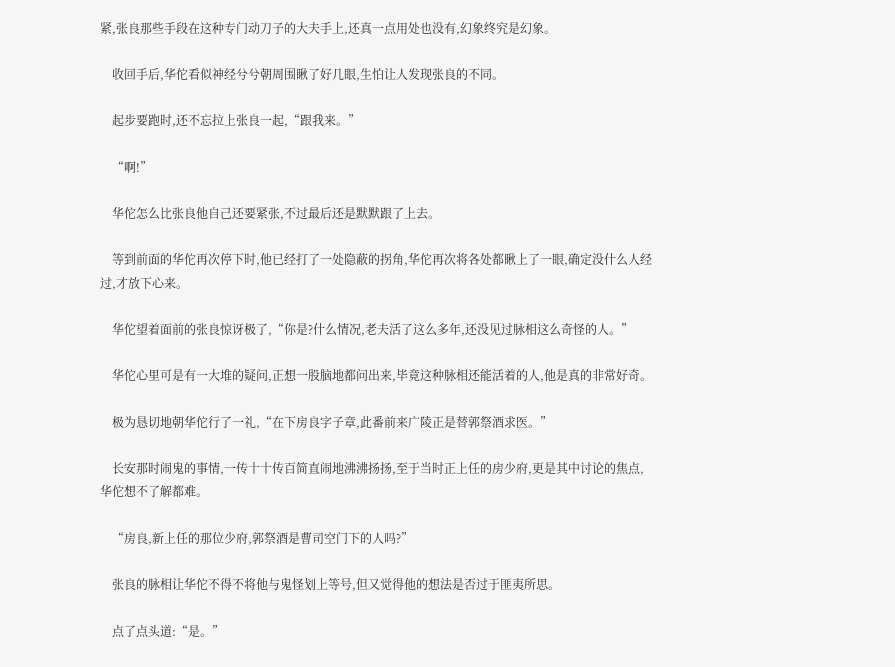紧,张良那些手段在这种专门动刀子的大夫手上,还真一点用处也没有,幻象终究是幻象。

    收回手后,华佗看似神经兮兮朝周围瞅了好几眼,生怕让人发现张良的不同。

    起步要跑时,还不忘拉上张良一起,“跟我来。”

    “啊!”

    华佗怎么比张良他自己还要紧张,不过最后还是默默跟了上去。

    等到前面的华佗再次停下时,他已经打了一处隐蔽的拐角,华佗再次将各处都瞅上了一眼,确定没什么人经过,才放下心来。

    华佗望着面前的张良惊讶极了,“你是?什么情况,老夫活了这么多年,还没见过脉相这么奇怪的人。”

    华佗心里可是有一大堆的疑问,正想一股脑地都问出来,毕竟这种脉相还能活着的人,他是真的非常好奇。

    极为恳切地朝华佗行了一礼,“在下房良字子章,此番前来广陵正是替郭祭酒求医。”

    长安那时闹鬼的事情,一传十十传百简直闹地沸沸扬扬,至于当时正上任的房少府,更是其中讨论的焦点,华佗想不了解都难。

    “房良,新上任的那位少府,郭祭酒是曹司空门下的人吗?”

    张良的脉相让华佗不得不将他与鬼怪划上等号,但又觉得他的想法是否过于匪夷所思。

    点了点头道:“是。”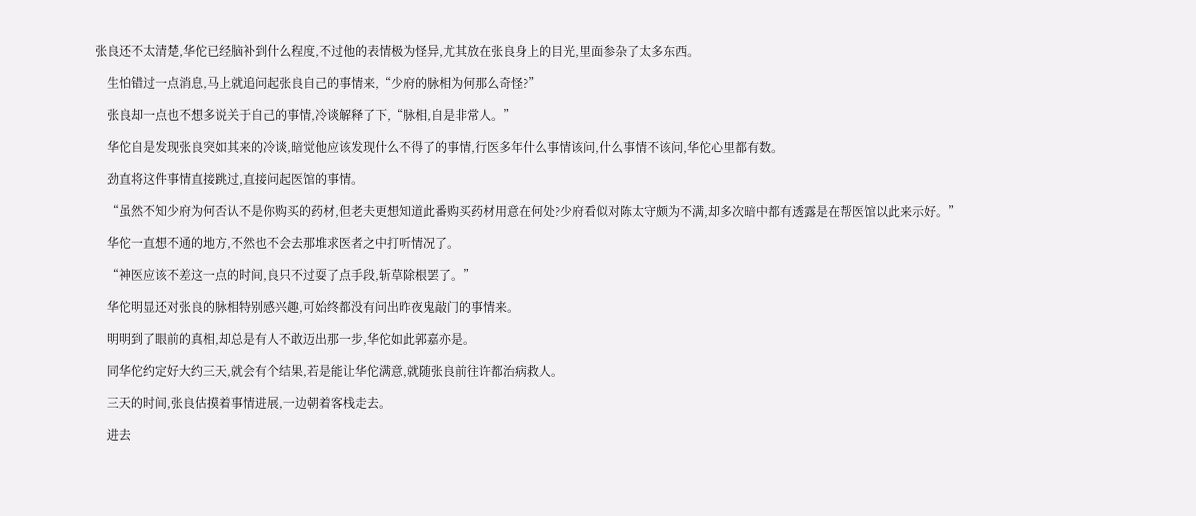张良还不太清楚,华佗已经脑补到什么程度,不过他的表情极为怪异,尤其放在张良身上的目光,里面参杂了太多东西。

    生怕错过一点消息,马上就追问起张良自己的事情来,“少府的脉相为何那么奇怪?”

    张良却一点也不想多说关于自己的事情,冷谈解释了下,“脉相,自是非常人。”

    华佗自是发现张良突如其来的冷谈,暗觉他应该发现什么不得了的事情,行医多年什么事情该问,什么事情不该问,华佗心里都有数。

    劲直将这件事情直接跳过,直接问起医馆的事情。

    “虽然不知少府为何否认不是你购买的药材,但老夫更想知道此番购买药材用意在何处?少府看似对陈太守颇为不满,却多次暗中都有透露是在帮医馆以此来示好。”

    华佗一直想不通的地方,不然也不会去那堆求医者之中打听情况了。

    “神医应该不差这一点的时间,良只不过耍了点手段,斩草除根罢了。”

    华佗明显还对张良的脉相特别感兴趣,可始终都没有问出昨夜鬼敲门的事情来。

    明明到了眼前的真相,却总是有人不敢迈出那一步,华佗如此郭嘉亦是。

    同华佗约定好大约三天,就会有个结果,若是能让华佗满意,就随张良前往许都治病救人。

    三天的时间,张良估摸着事情进展,一边朝着客栈走去。

    进去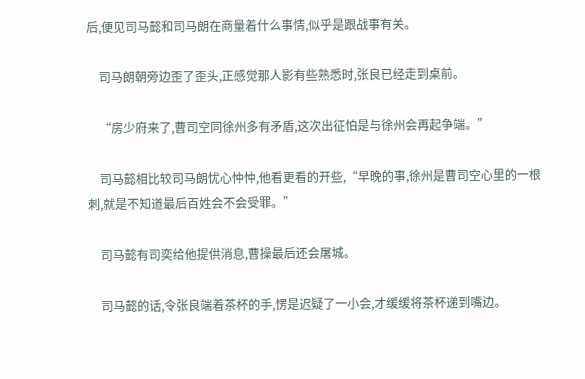后,便见司马懿和司马朗在商量着什么事情,似乎是跟战事有关。

    司马朗朝旁边歪了歪头,正感觉那人影有些熟悉时,张良已经走到桌前。

    “房少府来了,曹司空同徐州多有矛盾,这次出征怕是与徐州会再起争端。”

    司马懿相比较司马朗忧心忡忡,他看更看的开些,“早晚的事,徐州是曹司空心里的一根刺,就是不知道最后百姓会不会受罪。”

    司马懿有司奕给他提供消息,曹操最后还会屠城。

    司马懿的话,令张良端着茶杯的手,愣是迟疑了一小会,才缓缓将茶杯递到嘴边。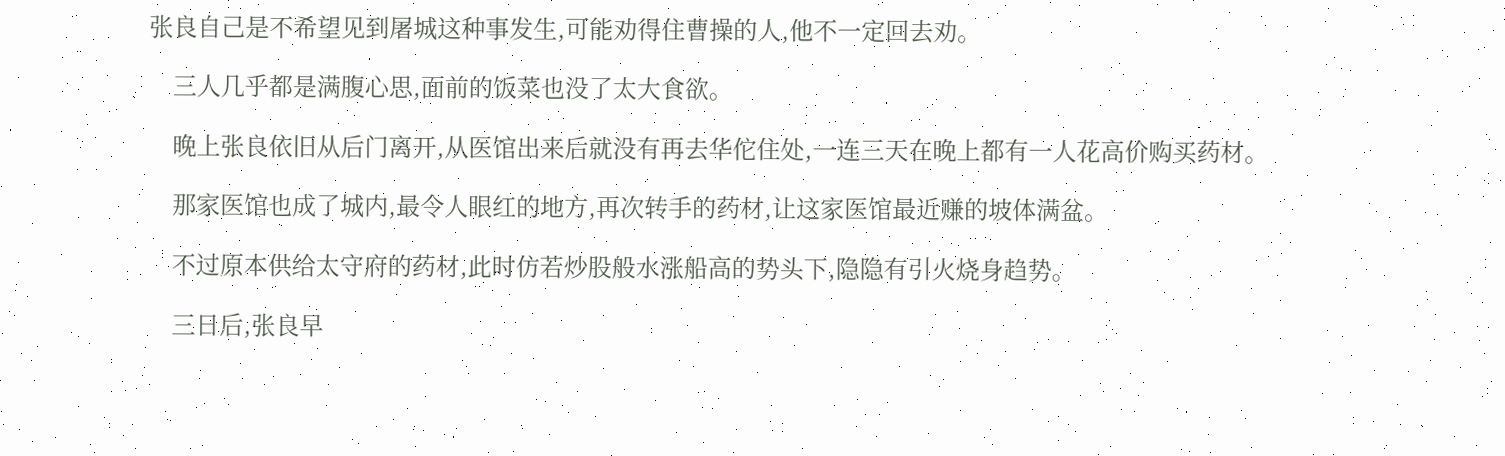张良自己是不希望见到屠城这种事发生,可能劝得住曹操的人,他不一定回去劝。

    三人几乎都是满腹心思,面前的饭菜也没了太大食欲。

    晚上张良依旧从后门离开,从医馆出来后就没有再去华佗住处,一连三天在晚上都有一人花高价购买药材。

    那家医馆也成了城内,最令人眼红的地方,再次转手的药材,让这家医馆最近赚的坡体满盆。

    不过原本供给太守府的药材,此时仿若炒股般水涨船高的势头下,隐隐有引火烧身趋势。

    三日后,张良早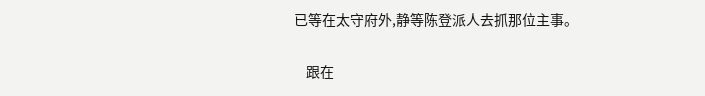已等在太守府外,静等陈登派人去抓那位主事。

    跟在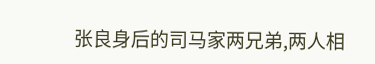张良身后的司马家两兄弟,两人相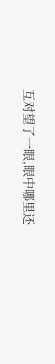互对望了一眼,眼中哪里还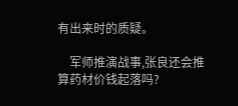有出来时的质疑。

    军师推演战事,张良还会推算药材价钱起落吗?